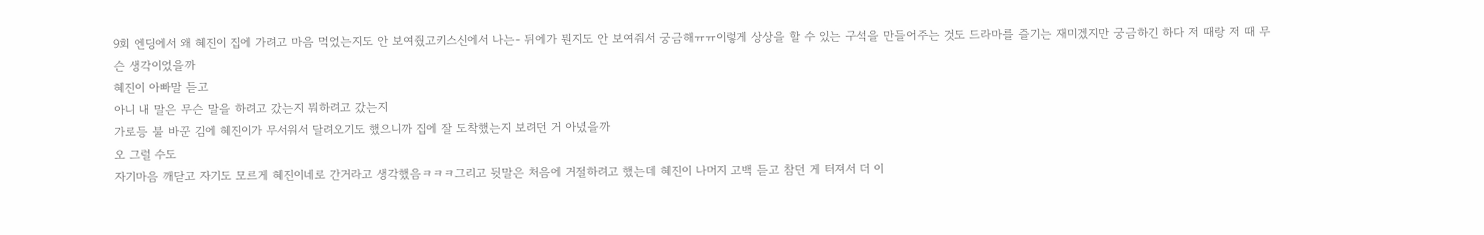9회 엔딩에서 왜 혜진이 집에 가려고 마음 먹었는지도 안 보여줬고키스신에서 나는- 뒤에가 뭔지도 안 보여줘서 궁금해ㅠㅠ이렇게 상상을 할 수 있는 구석을 만들어주는 것도 드라마를 즐기는 재미겠지만 궁금하긴 하다 저 때랑 저 때 무슨 생각이었을까
혜진이 아빠말 듣고
아니 내 말은 무슨 말을 하려고 갔는지 뭐하려고 갔는지
가로등 불 바꾼 김에 혜진이가 무서워서 달려오기도 했으니까 집에 잘 도착했는지 보려던 거 아녔을까
오 그럴 수도
자기마음 깨닫고 자기도 모르게 혜진이네로 간거라고 생각했음ㅋㅋㅋ그리고 뒷말은 처음에 거절하려고 했는데 혜진이 나머지 고백 듣고 참던 게 터져서 더 이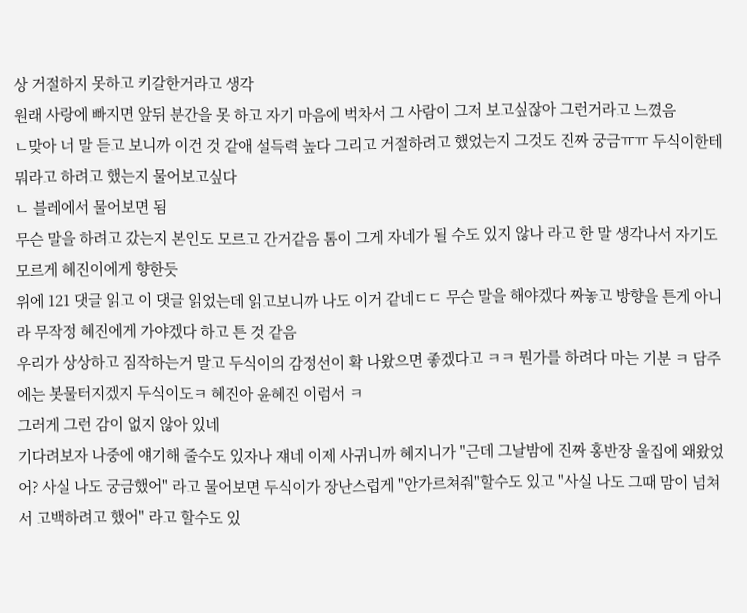상 거절하지 못하고 키갈한거라고 생각
원래 사랑에 빠지면 앞뒤 분간을 못 하고 자기 마음에 벅차서 그 사람이 그저 보고싶잖아 그런거라고 느꼈음
ㄴ맞아 너 말 듣고 보니까 이건 것 같애 설득력 높다 그리고 거절하려고 했었는지 그것도 진짜 궁금ㅠㅠ 두식이한테 뭐라고 하려고 했는지 물어보고싶다
ㄴ 블레에서 물어보면 됨
무슨 말을 하려고 갔는지 본인도 모르고 간거같음 톰이 그게 자네가 될 수도 있지 않나 라고 한 말 생각나서 자기도 모르게 혜진이에게 향한듯
위에 121 댓글 읽고 이 댓글 읽었는데 읽고보니까 나도 이거 같네ㄷㄷ 무슨 말을 해야겠다 짜놓고 방향을 튼게 아니라 무작정 혜진에게 가야겠다 하고 튼 것 같음
우리가 상상하고 짐작하는거 말고 두식이의 감정선이 확 나왔으면 좋겠다고 ㅋㅋ 뭔가를 하려다 마는 기분 ㅋ 담주에는 봇물터지겠지 두식이도ㅋ 혜진아 윤혜진 이럼서 ㅋ
그러게 그런 감이 없지 않아 있네
기다려보자 나중에 얘기해 줄수도 있자나 쟤네 이제 사귀니까 혜지니가 "근데 그날밤에 진짜 홍반장 울집에 왜왔었어? 사실 나도 궁금했어" 라고 물어보면 두식이가 장난스럽게 "안가르쳐줘"할수도 있고 "사실 나도 그때 맘이 넘쳐서 고백하려고 했어" 라고 할수도 있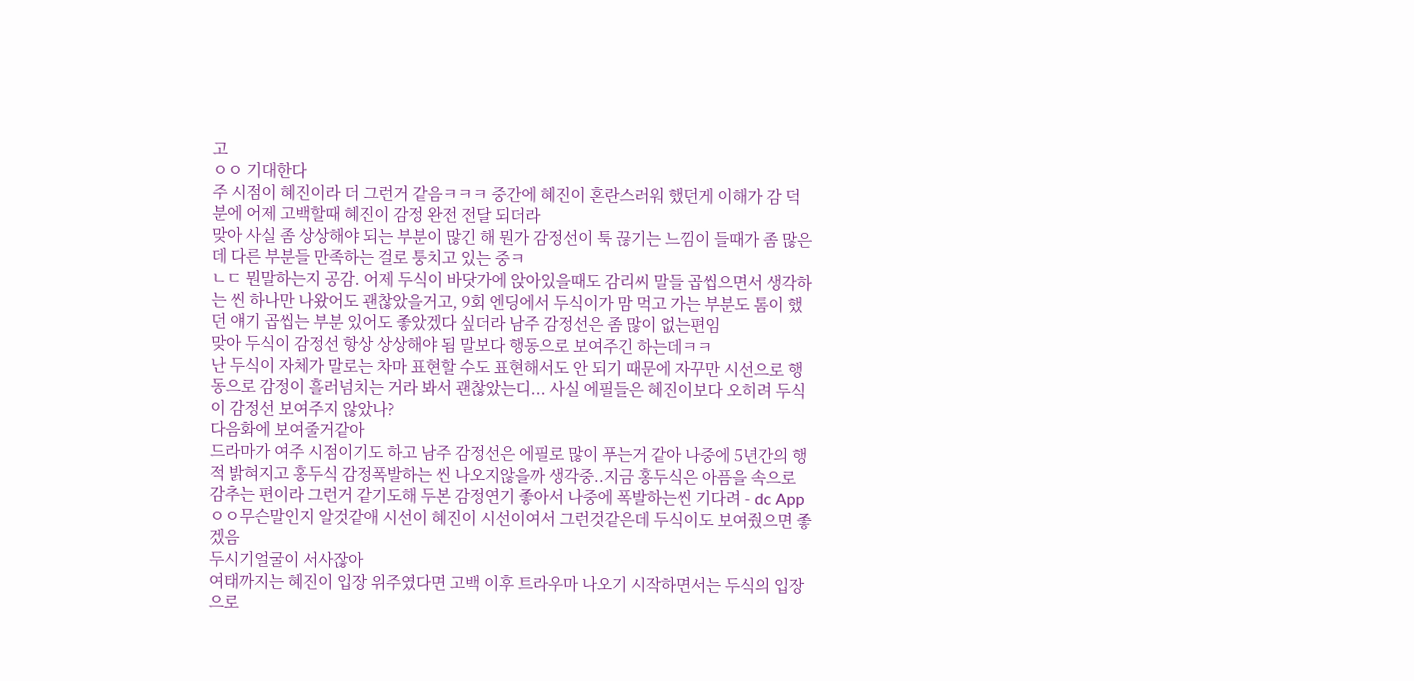고
ㅇㅇ 기대한다
주 시점이 혜진이라 더 그런거 같음ㅋㅋㅋ 중간에 혜진이 혼란스러워 했던게 이해가 감 덕분에 어제 고백할때 혜진이 감정 완전 전달 되더라
맞아 사실 좀 상상해야 되는 부분이 많긴 해 뭔가 감정선이 툭 끊기는 느낌이 들때가 좀 많은데 다른 부분들 만족하는 걸로 퉁치고 있는 중ㅋ
ㄴㄷ 뭔말하는지 공감. 어제 두식이 바닷가에 앉아있을때도 감리씨 말들 곱씹으면서 생각하는 씬 하나만 나왔어도 괜찮았을거고, 9회 엔딩에서 두식이가 맘 먹고 가는 부분도 톰이 했던 얘기 곱씹는 부분 있어도 좋았겠다 싶더라 남주 감정선은 좀 많이 없는편임
맞아 두식이 감정선 항상 상상해야 됨 말보다 행동으로 보여주긴 하는데ㅋㅋ
난 두식이 자체가 말로는 차마 표현할 수도 표현해서도 안 되기 때문에 자꾸만 시선으로 행동으로 감정이 흘러넘치는 거라 봐서 괜찮았는디... 사실 에필들은 혜진이보다 오히려 두식이 감정선 보여주지 않았나?
다음화에 보여줄거같아
드라마가 여주 시점이기도 하고 남주 감정선은 에필로 많이 푸는거 같아 나중에 5년간의 행적 밝혀지고 홍두식 감정폭발하는 씬 나오지않을까 생각중..지금 홍두식은 아픔을 속으로 감추는 편이라 그런거 같기도해 두본 감정연기 좋아서 나중에 폭발하는씬 기다려 - dc App
ㅇㅇ무슨말인지 알것같애 시선이 혜진이 시선이여서 그런것같은데 두식이도 보여줬으면 좋겠음
두시기얼굴이 서사잖아
여태까지는 혜진이 입장 위주였다면 고백 이후 트라우마 나오기 시작하면서는 두식의 입장으로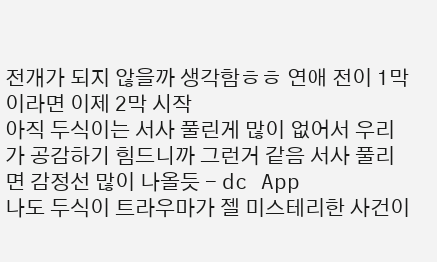전개가 되지 않을까 생각함ㅎㅎ 연애 전이 1막이라면 이제 2막 시작
아직 두식이는 서사 풀린게 많이 없어서 우리가 공감하기 힘드니까 그런거 같음 서사 풀리면 감정선 많이 나올듯 - dc App
나도 두식이 트라우마가 젤 미스테리한 사건이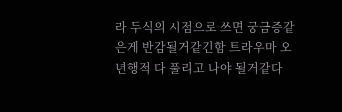라 두식의 시점으로 쓰면 궁금증같은게 반감될거같긴함 트라우마 오년행적 다 풀리고 나야 될거같다